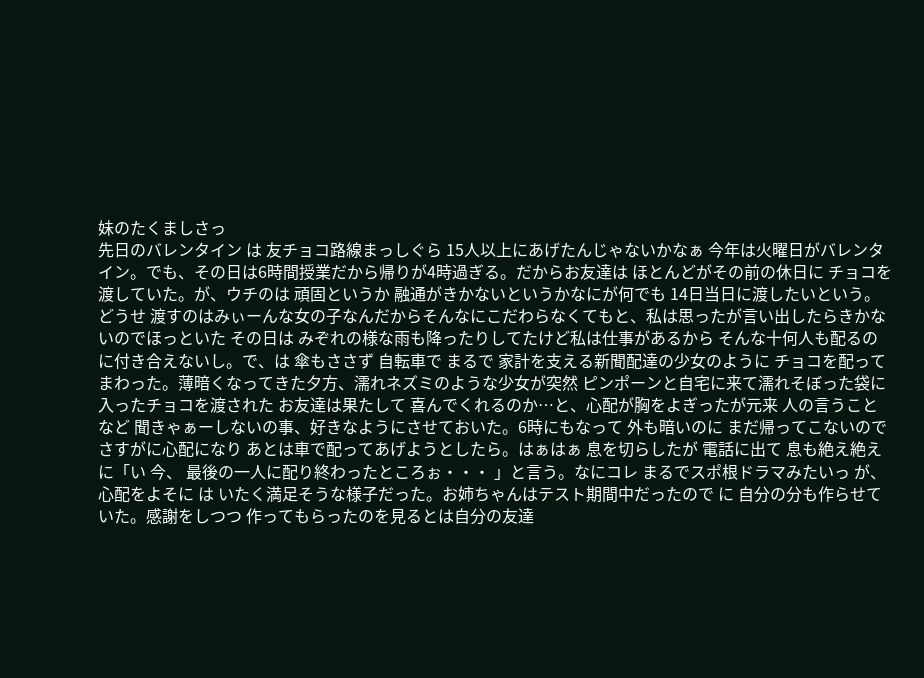妹のたくましさっ
先日のバレンタイン は 友チョコ路線まっしぐら 15人以上にあげたんじゃないかなぁ 今年は火曜日がバレンタイン。でも、その日は6時間授業だから帰りが4時過ぎる。だからお友達は ほとんどがその前の休日に チョコを渡していた。が、ウチのは 頑固というか 融通がきかないというかなにが何でも 14日当日に渡したいという。どうせ 渡すのはみぃーんな女の子なんだからそんなにこだわらなくてもと、私は思ったが言い出したらきかないのでほっといた その日は みぞれの様な雨も降ったりしてたけど私は仕事があるから そんな十何人も配るのに付き合えないし。で、は 傘もささず 自転車で まるで 家計を支える新聞配達の少女のように チョコを配ってまわった。薄暗くなってきた夕方、濡れネズミのような少女が突然 ピンポーンと自宅に来て濡れそぼった袋に入ったチョコを渡された お友達は果たして 喜んでくれるのか…と、心配が胸をよぎったが元来 人の言うことなど 聞きゃぁーしないの事、好きなようにさせておいた。6時にもなって 外も暗いのに まだ帰ってこないのでさすがに心配になり あとは車で配ってあげようとしたら。はぁはぁ 息を切らしたが 電話に出て 息も絶え絶えに「い 今、 最後の一人に配り終わったところぉ・・・ 」と言う。なにコレ まるでスポ根ドラマみたいっ が、心配をよそに は いたく満足そうな様子だった。お姉ちゃんはテスト期間中だったので に 自分の分も作らせていた。感謝をしつつ 作ってもらったのを見るとは自分の友達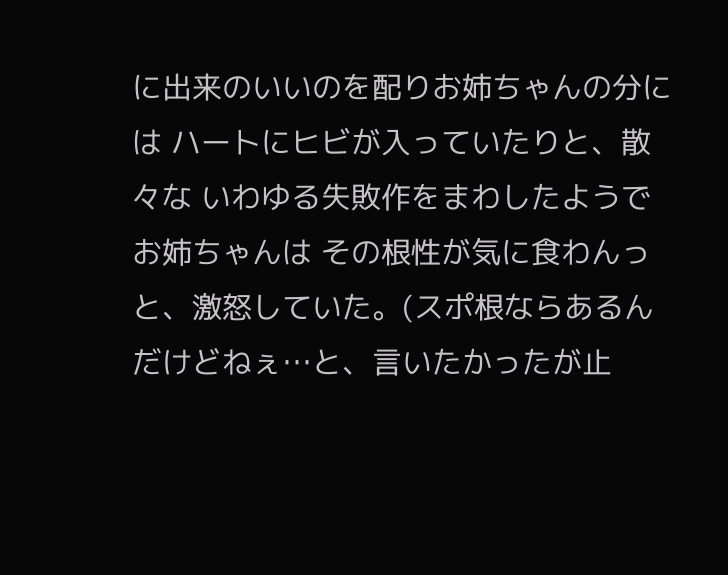に出来のいいのを配りお姉ちゃんの分には ハートにヒビが入っていたりと、散々な いわゆる失敗作をまわしたようでお姉ちゃんは その根性が気に食わんっ と、激怒していた。(スポ根ならあるんだけどねぇ…と、言いたかったが止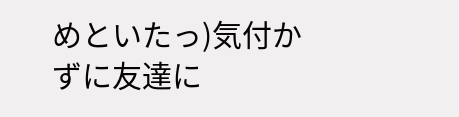めといたっ)気付かずに友達に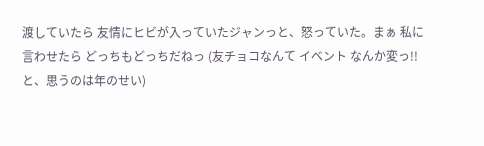渡していたら 友情にヒビが入っていたジャンっと、怒っていた。まぁ 私に言わせたら どっちもどっちだねっ (友チョコなんて イベント なんか変っ!! と、思うのは年のせい)